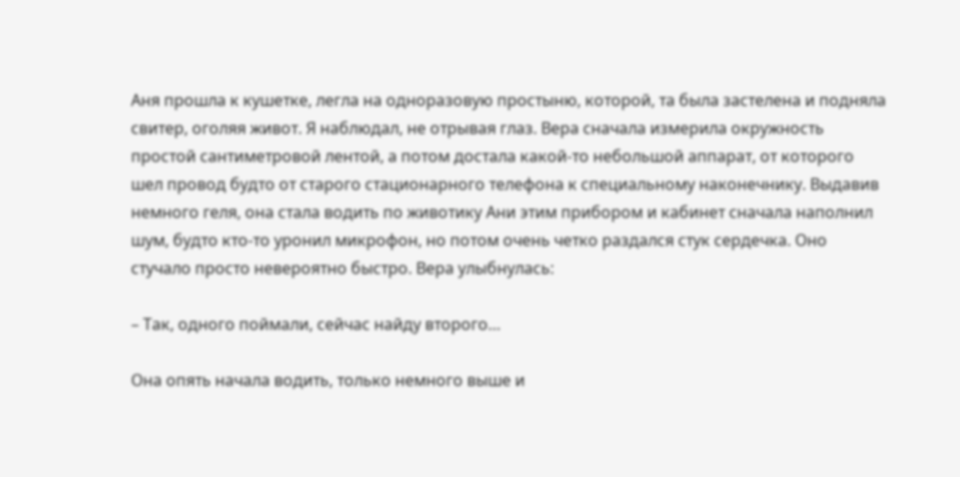Аня прошла к кушетке, легла на одноразовую простыню, которой, та была застелена и подняла свитер, оголяя живот. Я наблюдал, не отрывая глаз. Вера сначала измерила окружность простой сантиметровой лентой, а потом достала какой-то небольшой аппарат, от которого шел провод будто от старого стационарного телефона к специальному наконечнику. Выдавив немного геля, она стала водить по животику Ани этим прибором и кабинет сначала наполнил шум, будто кто-то уронил микрофон, но потом очень четко раздался стук сердечка. Оно стучало просто невероятно быстро. Вера улыбнулась:

– Так, одного поймали, сейчас найду второго…

Она опять начала водить, только немного выше и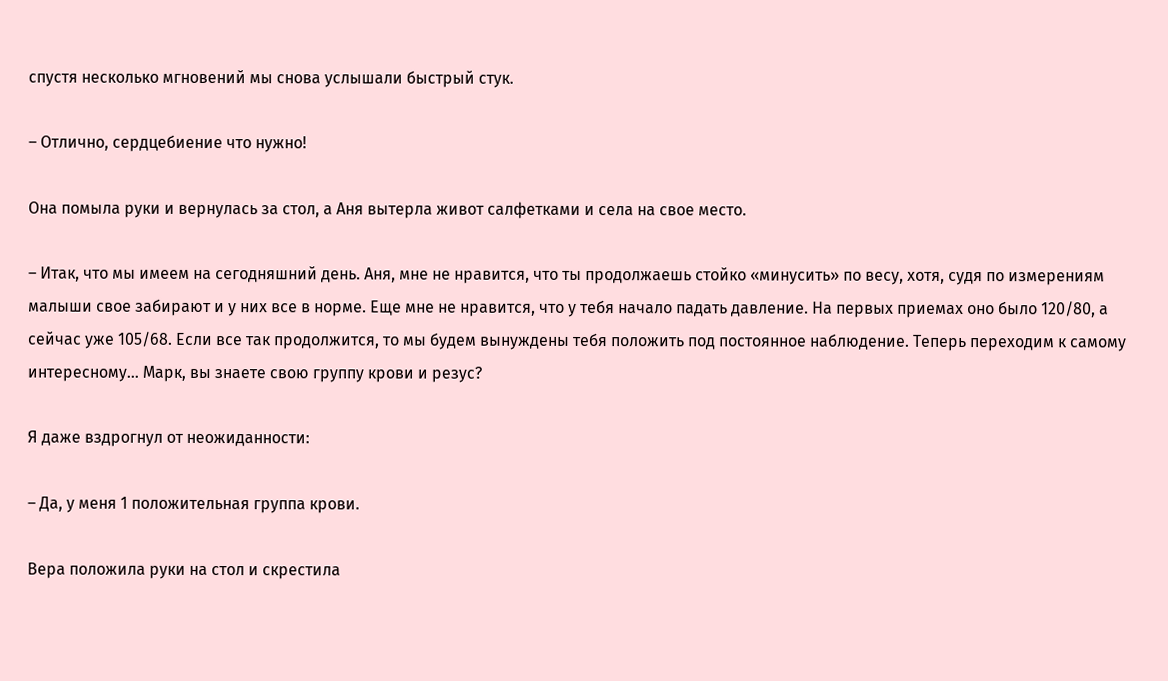спустя несколько мгновений мы снова услышали быстрый стук.

– Отлично, сердцебиение что нужно!

Она помыла руки и вернулась за стол, а Аня вытерла живот салфетками и села на свое место.

– Итак, что мы имеем на сегодняшний день. Аня, мне не нравится, что ты продолжаешь стойко «минусить» по весу, хотя, судя по измерениям малыши свое забирают и у них все в норме. Еще мне не нравится, что у тебя начало падать давление. На первых приемах оно было 120/80, а сейчас уже 105/68. Если все так продолжится, то мы будем вынуждены тебя положить под постоянное наблюдение. Теперь переходим к самому интересному… Марк, вы знаете свою группу крови и резус?

Я даже вздрогнул от неожиданности:

– Да, у меня 1 положительная группа крови.

Вера положила руки на стол и скрестила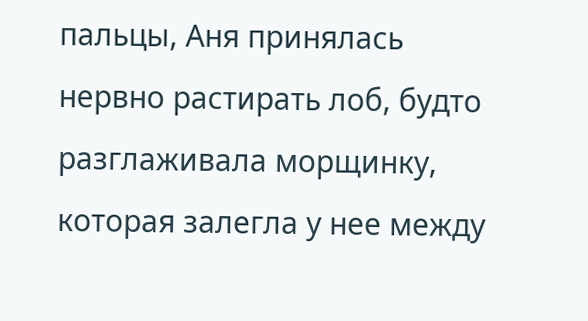пальцы, Аня принялась нервно растирать лоб, будто разглаживала морщинку, которая залегла у нее между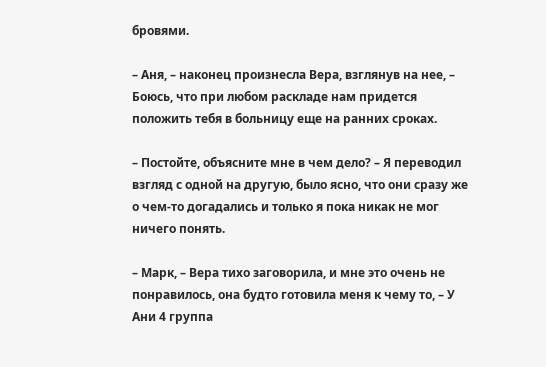бровями.

– Аня, – наконец произнесла Вера, взглянув на нее, – Боюсь, что при любом раскладе нам придется положить тебя в больницу еще на ранних сроках.

– Постойте, объясните мне в чем дело? – Я переводил взгляд с одной на другую, было ясно, что они сразу же о чем-то догадались и только я пока никак не мог ничего понять.

– Марк, – Вера тихо заговорила, и мне это очень не понравилось, она будто готовила меня к чему то, – У Ани 4 группа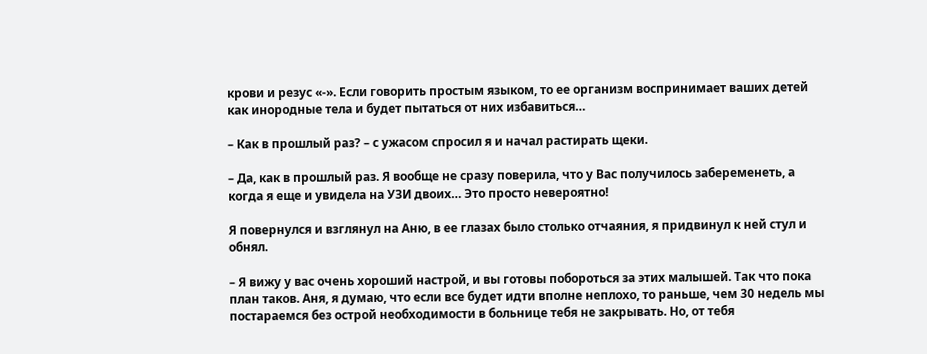крови и резус «-». Если говорить простым языком, то ее организм воспринимает ваших детей как инородные тела и будет пытаться от них избавиться…

– Как в прошлый раз? – с ужасом спросил я и начал растирать щеки.

– Да, как в прошлый раз. Я вообще не сразу поверила, что у Вас получилось забеременеть, а когда я еще и увидела на УЗИ двоих… Это просто невероятно!

Я повернулся и взглянул на Аню, в ее глазах было столько отчаяния, я придвинул к ней стул и обнял.

– Я вижу у вас очень хороший настрой, и вы готовы побороться за этих малышей. Так что пока план таков. Аня, я думаю, что если все будет идти вполне неплохо, то раньше, чем 30 недель мы постараемся без острой необходимости в больнице тебя не закрывать. Но, от тебя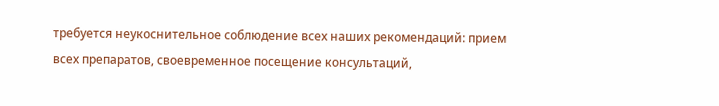требуется неукоснительное соблюдение всех наших рекомендаций: прием всех препаратов, своевременное посещение консультаций,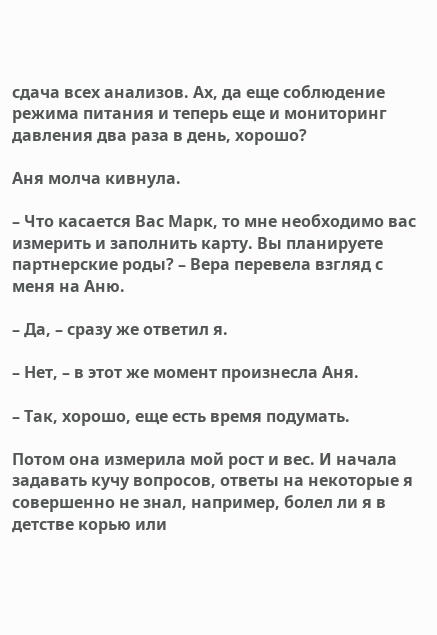сдача всех анализов. Ах, да еще соблюдение режима питания и теперь еще и мониторинг давления два раза в день, хорошо?

Аня молча кивнула.

– Что касается Вас Марк, то мне необходимо вас измерить и заполнить карту. Вы планируете партнерские роды? – Вера перевела взгляд с меня на Аню.

– Да, – сразу же ответил я.

– Нет, – в этот же момент произнесла Аня.

– Так, хорошо, еще есть время подумать.

Потом она измерила мой рост и вес. И начала задавать кучу вопросов, ответы на некоторые я совершенно не знал, например, болел ли я в детстве корью или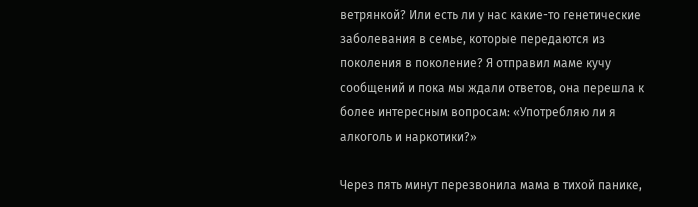ветрянкой? Или есть ли у нас какие-то генетические заболевания в семье, которые передаются из поколения в поколение? Я отправил маме кучу сообщений и пока мы ждали ответов, она перешла к более интересным вопросам: «Употребляю ли я алкоголь и наркотики?»

Через пять минут перезвонила мама в тихой панике,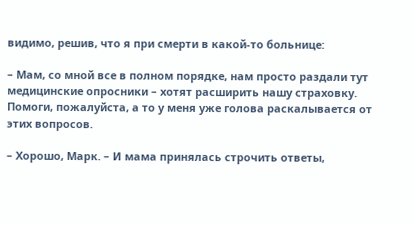видимо, решив, что я при смерти в какой-то больнице:

– Мам, со мной все в полном порядке, нам просто раздали тут медицинские опросники – хотят расширить нашу страховку. Помоги, пожалуйста, а то у меня уже голова раскалывается от этих вопросов.

– Хорошо, Марк. – И мама принялась строчить ответы,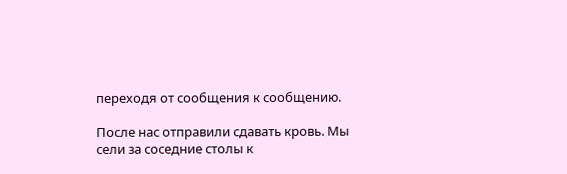переходя от сообщения к сообщению.

После нас отправили сдавать кровь. Мы сели за соседние столы к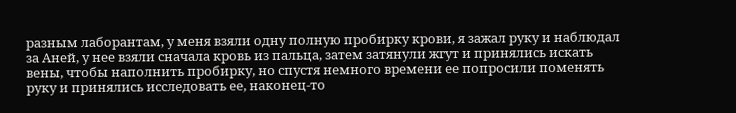разным лаборантам, у меня взяли одну полную пробирку крови, я зажал руку и наблюдал за Аней, у нее взяли сначала кровь из пальца, затем затянули жгут и принялись искать вены, чтобы наполнить пробирку, но спустя немного времени ее попросили поменять руку и принялись исследовать ее, наконец-то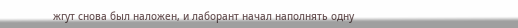жгут снова был наложен, и лаборант начал наполнять одну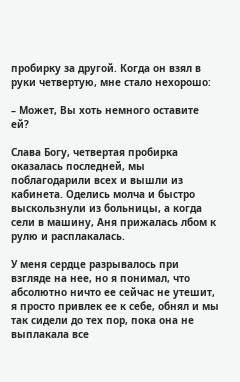пробирку за другой. Когда он взял в руки четвертую, мне стало нехорошо:

– Может, Вы хоть немного оставите ей?

Слава Богу, четвертая пробирка оказалась последней, мы поблагодарили всех и вышли из кабинета. Оделись молча и быстро выскользнули из больницы, а когда сели в машину, Аня прижалась лбом к рулю и расплакалась.

У меня сердце разрывалось при взгляде на нее, но я понимал, что абсолютно ничто ее сейчас не утешит, я просто привлек ее к себе, обнял и мы так сидели до тех пор, пока она не выплакала все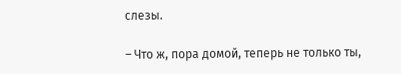слезы.

– Что ж, пора домой, теперь не только ты,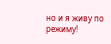но и я живу по режиму!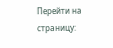Перейти на страницу: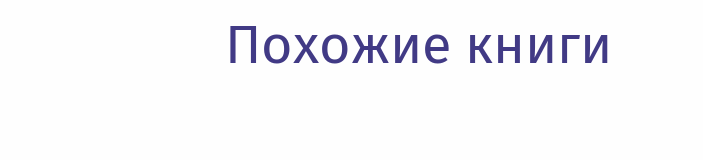Похожие книги